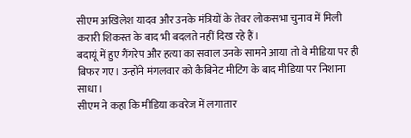सीएम अखिलेश यादव और उनके मंत्रियों के तेवर लोकसभा चुनाव में मिली करारी शिकस्त के बाद भी बदलते नहीं दिख रहे हैं।
बदायूं में हुए गैंगरेप और हत्या का सवाल उनके सामने आया तो वे मीडिया पर ही बिफर गए। उन्होंने मंगलवार को कैबिनेट मीटिंग के बाद मीडिया पर निशाना साधा।
सीएम ने कहा कि मीडिया कवरेज में लगातार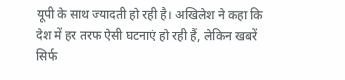यूपी के साथ ज्यादती हो रही है। अखिलेश ने कहा कि देश में हर तरफ ऐसी घटनाएं हो रही हैं, लेकिन खबरें सिर्फ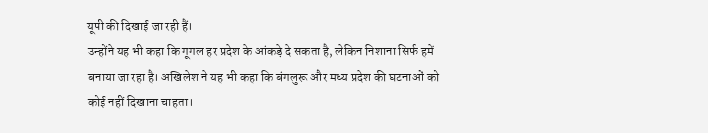यूपी की दिखाई जा रही हैं।
उन्होंने यह भी कहा कि गूगल हर प्रदेश के आंकड़े दे सकता है, लेकिन निशाना सिर्फ हमें बनाया जा रहा है। अखिलेश ने यह भी कहा कि बंगलुरू और मध्य प्रदेश की घटनाओं को कोई नहीं दिखाना चाहता।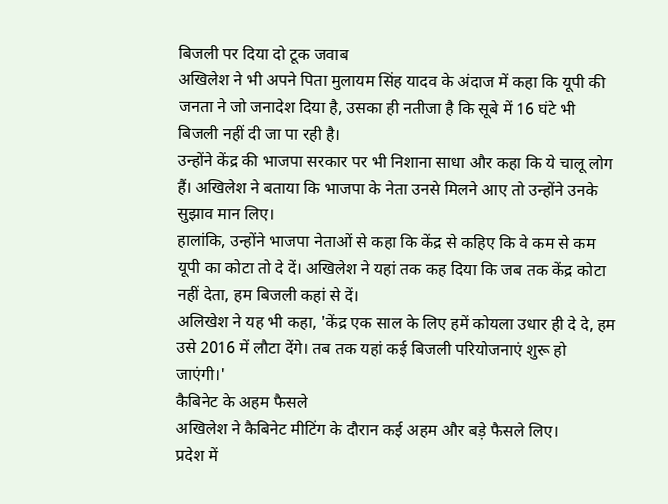बिजली पर दिया दो टूक जवाब
अखिलेश ने भी अपने पिता मुलायम सिंह यादव के अंदाज में कहा कि यूपी की जनता ने जो जनादेश दिया है, उसका ही नतीजा है कि सूबे में 16 घंटे भी बिजली नहीं दी जा पा रही है।
उन्होंने केंद्र की भाजपा सरकार पर भी निशाना साधा और कहा कि ये चालू लोग हैं। अखिलेश ने बताया कि भाजपा के नेता उनसे मिलने आए तो उन्होंने उनके सुझाव मान लिए।
हालांकि, उन्होंने भाजपा नेताओं से कहा कि केंद्र से कहिए कि वे कम से कम यूपी का कोटा तो दे दें। अखिलेश ने यहां तक कह दिया कि जब तक केंद्र कोटा नहीं देता, हम बिजली कहां से दें।
अलिखेश ने यह भी कहा, 'केंद्र एक साल के लिए हमें कोयला उधार ही दे दे, हम उसे 2016 में लौटा देंगे। तब तक यहां कई बिजली परियोजनाएं शुरू हो जाएंगी।'
कैबिनेट के अहम फैसले
अखिलेश ने कैबिनेट मीटिंग के दौरान कई अहम और बड़े फैसले लिए।
प्रदेश में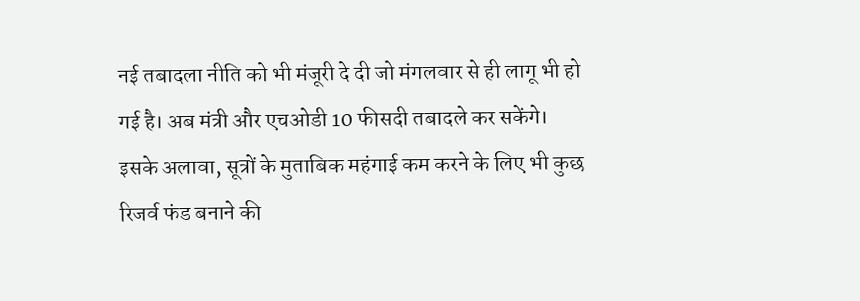नई तबादला नीति को भी मंजूरी दे दी जो मंगलवार से ही लागू भी हो गई है। अब मंत्री और एचओडी 10 फीसदी तबादले कर सकेंगे।
इसके अलावा, सूत्रों के मुताबिक महंगाई कम करने के लिए भी कुछ रिजर्व फंड बनाने की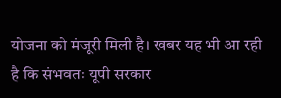योजना को मंजूरी मिली है। खबर यह भी आ रही है कि संभवतः यूपी सरकार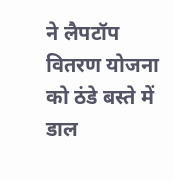ने लैपटॉप वितरण योजना को ठंडे बस्ते में डाल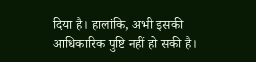दिया है। हालांकि, अभी इसकी आधिकारिक पुष्टि नहीं हो सकी है।